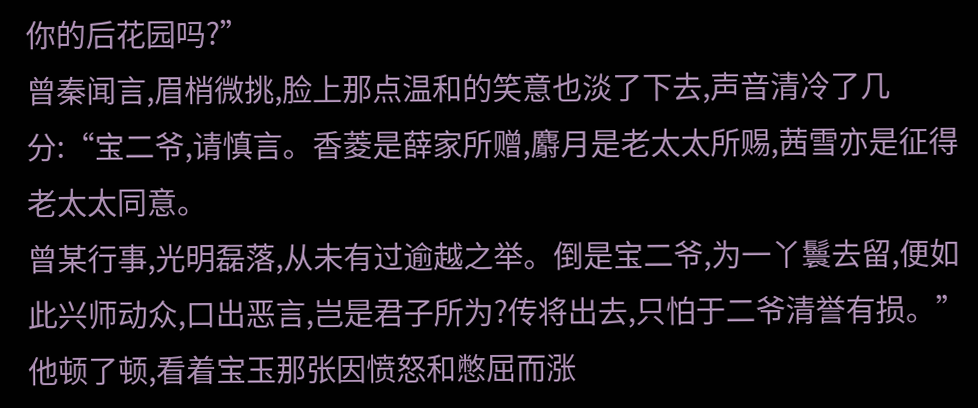你的后花园吗?”
曾秦闻言,眉梢微挑,脸上那点温和的笑意也淡了下去,声音清冷了几分:“宝二爷,请慎言。香菱是薛家所赠,麝月是老太太所赐,茜雪亦是征得老太太同意。
曾某行事,光明磊落,从未有过逾越之举。倒是宝二爷,为一丫鬟去留,便如此兴师动众,口出恶言,岂是君子所为?传将出去,只怕于二爷清誉有损。”
他顿了顿,看着宝玉那张因愤怒和憋屈而涨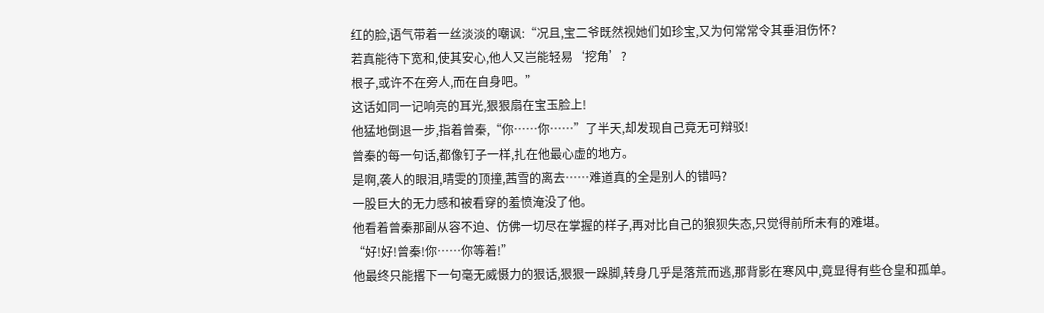红的脸,语气带着一丝淡淡的嘲讽:“况且,宝二爷既然视她们如珍宝,又为何常常令其垂泪伤怀?
若真能待下宽和,使其安心,他人又岂能轻易‘挖角’?
根子,或许不在旁人,而在自身吧。”
这话如同一记响亮的耳光,狠狠扇在宝玉脸上!
他猛地倒退一步,指着曾秦,“你……你……”了半天,却发现自己竟无可辩驳!
曾秦的每一句话,都像钉子一样,扎在他最心虚的地方。
是啊,袭人的眼泪,晴雯的顶撞,茜雪的离去……难道真的全是别人的错吗?
一股巨大的无力感和被看穿的羞愤淹没了他。
他看着曾秦那副从容不迫、仿佛一切尽在掌握的样子,再对比自己的狼狈失态,只觉得前所未有的难堪。
“好!好!曾秦!你……你等着!”
他最终只能撂下一句毫无威慑力的狠话,狠狠一跺脚,转身几乎是落荒而逃,那背影在寒风中,竟显得有些仓皇和孤单。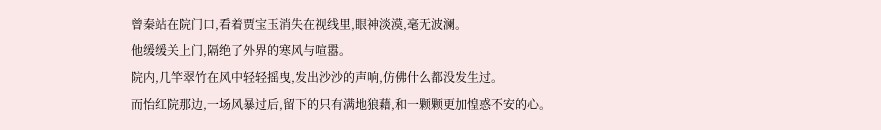曾秦站在院门口,看着贾宝玉消失在视线里,眼神淡漠,毫无波澜。
他缓缓关上门,隔绝了外界的寒风与喧嚣。
院内,几竿翠竹在风中轻轻摇曳,发出沙沙的声响,仿佛什么都没发生过。
而怡红院那边,一场风暴过后,留下的只有满地狼藉,和一颗颗更加惶惑不安的心。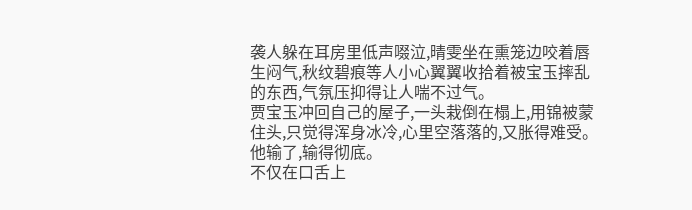袭人躲在耳房里低声啜泣,晴雯坐在熏笼边咬着唇生闷气,秋纹碧痕等人小心翼翼收拾着被宝玉摔乱的东西,气氛压抑得让人喘不过气。
贾宝玉冲回自己的屋子,一头栽倒在榻上,用锦被蒙住头,只觉得浑身冰冷,心里空落落的,又胀得难受。
他输了,输得彻底。
不仅在口舌上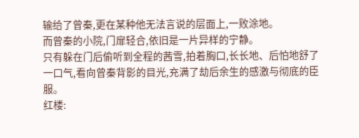输给了曾秦,更在某种他无法言说的层面上,一败涂地。
而曾秦的小院,门扉轻合,依旧是一片异样的宁静。
只有躲在门后偷听到全程的茜雪,拍着胸口,长长地、后怕地舒了一口气,看向曾秦背影的目光,充满了劫后余生的感激与彻底的臣服。
红楼: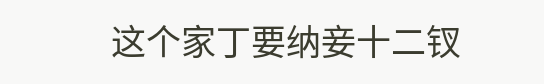这个家丁要纳妾十二钗